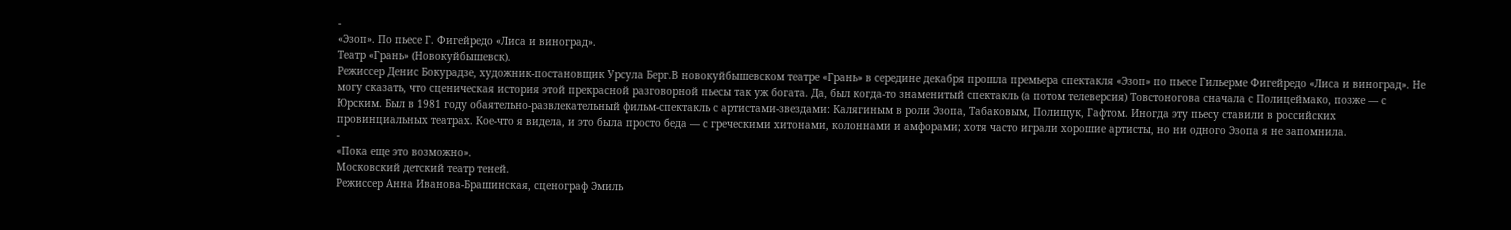-
«Эзоп». По пьесе Г. Фигейредо «Лиса и виноград».
Театр «Грань» (Новокуйбышевск).
Режиссер Денис Бокурадзе, художник-постановщик Урсула Берг.В новокуйбышевском театре «Грань» в середине декабря прошла премьера спектакля «Эзоп» по пьесе Гильерме Фигейредо «Лиса и виноград». Не могу сказать, что сценическая история этой прекрасной разговорной пьесы так уж богата. Да, был когда-то знаменитый спектакль (а потом телеверсия) Товстоногова сначала с Полицеймако, позже — с Юрским. Был в 1981 году обаятельно-развлекательный фильм-спектакль с артистами-звездами: Калягиным в роли Эзопа, Табаковым, Полищук, Гафтом. Иногда эту пьесу ставили в российских провинциальных театрах. Кое-что я видела, и это была просто беда — с греческими хитонами, колоннами и амфорами; хотя часто играли хорошие артисты, но ни одного Эзопа я не запомнила.
-
«Пока еще это возможно».
Московский детский театр теней.
Режиссер Анна Иванова-Брашинская, сценограф Эмиль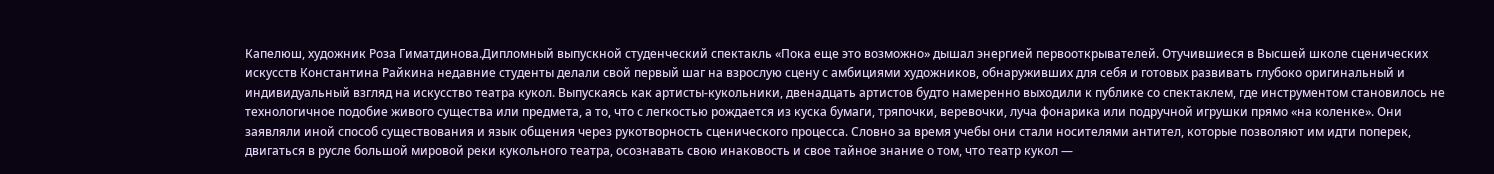Капелюш, художник Роза Гиматдинова.Дипломный выпускной студенческий спектакль «Пока еще это возможно» дышал энергией первооткрывателей. Отучившиеся в Высшей школе сценических искусств Константина Райкина недавние студенты делали свой первый шаг на взрослую сцену с амбициями художников, обнаруживших для себя и готовых развивать глубоко оригинальный и индивидуальный взгляд на искусство театра кукол. Выпускаясь как артисты-кукольники, двенадцать артистов будто намеренно выходили к публике со спектаклем, где инструментом становилось не технологичное подобие живого существа или предмета, а то, что с легкостью рождается из куска бумаги, тряпочки, веревочки, луча фонарика или подручной игрушки прямо «на коленке». Они заявляли иной способ существования и язык общения через рукотворность сценического процесса. Словно за время учебы они стали носителями антител, которые позволяют им идти поперек, двигаться в русле большой мировой реки кукольного театра, осознавать свою инаковость и свое тайное знание о том, что театр кукол —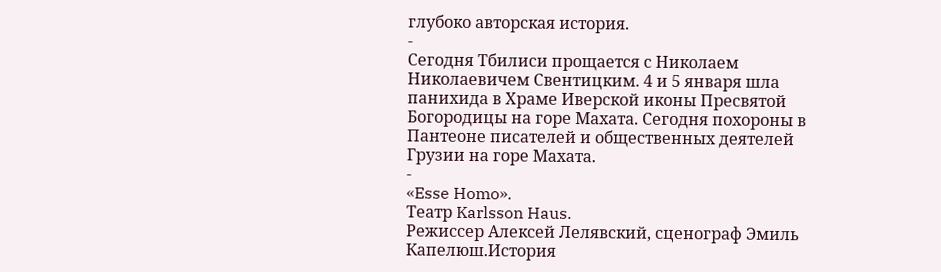глубоко авторская история.
-
Сегодня Тбилиси прощается с Николаем Николаевичем Свентицким. 4 и 5 января шла панихида в Храме Иверской иконы Пресвятой Богородицы на горе Махата. Сегодня похороны в Пантеоне писателей и общественных деятелей Грузии на горе Махата.
-
«Esse Homo».
Театр Karlsson Haus.
Режиссер Алексей Лелявский, сценограф Эмиль Капелюш.История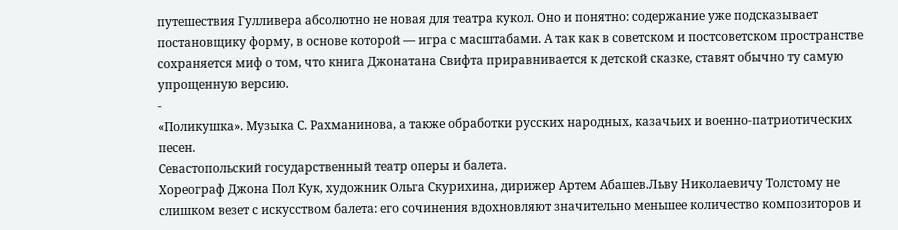путешествия Гулливера абсолютно не новая для театра кукол. Оно и понятно: содержание уже подсказывает постановщику форму, в основе которой — игра с масштабами. А так как в советском и постсоветском пространстве сохраняется миф о том, что книга Джонатана Свифта приравнивается к детской сказке, ставят обычно ту самую упрощенную версию.
-
«Поликушка». Музыка С. Рахманинова, а также обработки русских народных, казачьих и военно-патриотических песен.
Севастопольский государственный театр оперы и балета.
Хореограф Джона Пол Кук, художник Ольга Скурихина, дирижер Артем Абашев.Льву Николаевичу Толстому не слишком везет с искусством балета: его сочинения вдохновляют значительно меньшее количество композиторов и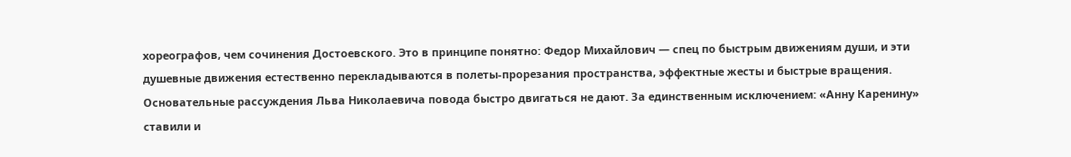хореографов, чем сочинения Достоевского. Это в принципе понятно: Федор Михайлович — спец по быстрым движениям души, и эти душевные движения естественно перекладываются в полеты-прорезания пространства, эффектные жесты и быстрые вращения. Основательные рассуждения Льва Николаевича повода быстро двигаться не дают. За единственным исключением: «Анну Каренину» ставили и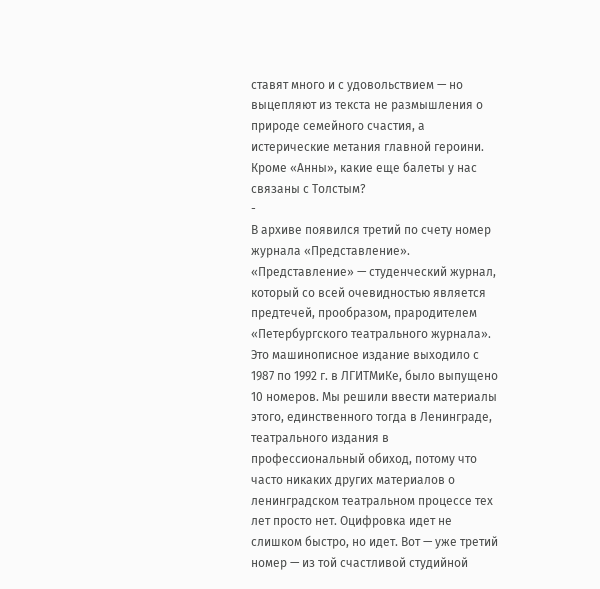ставят много и с удовольствием — но выцепляют из текста не размышления о природе семейного счастия, а истерические метания главной героини. Кроме «Анны», какие еще балеты у нас связаны с Толстым?
-
В архиве появился третий по счету номер журнала «Представление».
«Представление» — студенческий журнал, который со всей очевидностью является предтечей, прообразом, прародителем «Петербургского театрального журнала». Это машинописное издание выходило с 1987 по 1992 г. в ЛГИТМиКе, было выпущено 10 номеров. Мы решили ввести материалы этого, единственного тогда в Ленинграде, театрального издания в профессиональный обиход, потому что часто никаких других материалов о ленинградском театральном процессе тех лет просто нет. Оцифровка идет не слишком быстро, но идет. Вот — уже третий номер — из той счастливой студийной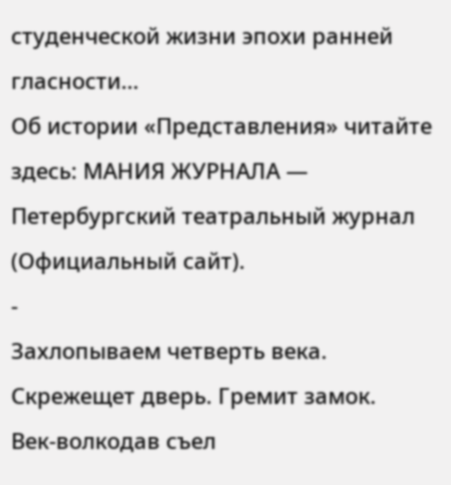студенческой жизни эпохи ранней гласности…
Об истории «Представления» читайте здесь: МАНИЯ ЖУРНАЛА — Петербургский театральный журнал (Официальный сайт).
-
Захлопываем четверть века.
Скрежещет дверь. Гремит замок.
Век-волкодав съел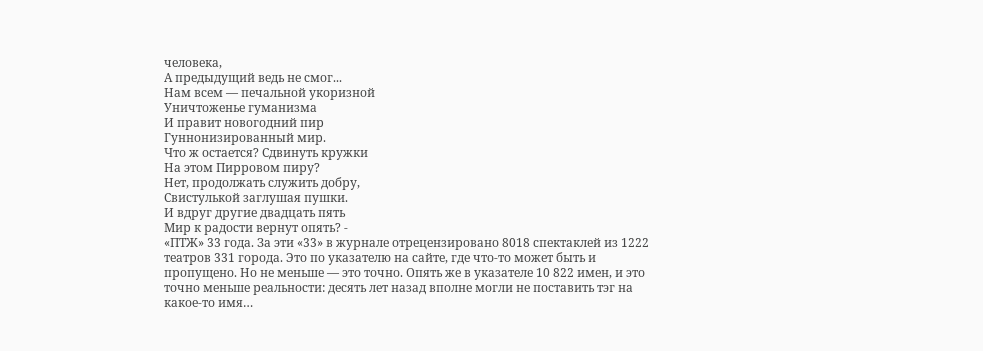человека,
А предыдущий ведь не смог...
Нам всем — печальной укоризной
Уничтоженье гуманизма
И правит новогодний пир
Гуннонизированный мир.
Что ж остается? Сдвинуть кружки
На этом Пирровом пиру?
Нет, продолжать служить добру,
Свистулькой заглушая пушки.
И вдруг другие двадцать пять
Мир к радости вернут опять? -
«ПТЖ» 33 года. За эти «33» в журнале отрецензировано 8018 спектаклей из 1222 театров 331 города. Это по указателю на сайте, где что-то может быть и пропущено. Но не меньше — это точно. Опять же в указателе 10 822 имен, и это точно меньше реальности: десять лет назад вполне могли не поставить тэг на какое-то имя…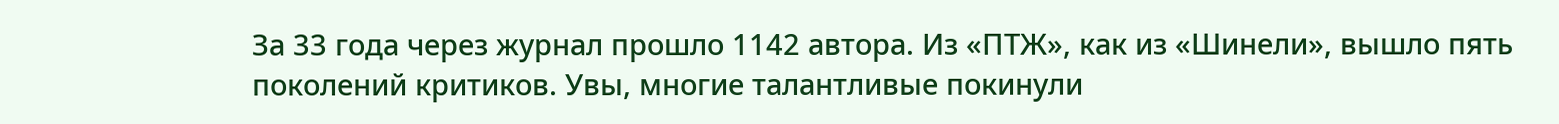За 33 года через журнал прошло 1142 автора. Из «ПТЖ», как из «Шинели», вышло пять поколений критиков. Увы, многие талантливые покинули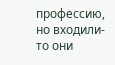профессию, но входили-то они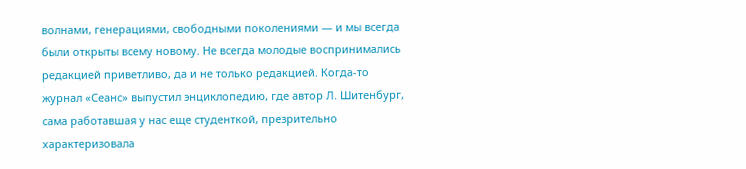волнами, генерациями, свободными поколениями — и мы всегда были открыты всему новому. Не всегда молодые воспринимались редакцией приветливо, да и не только редакцией. Когда-то журнал «Сеанс» выпустил энциклопедию, где автор Л. Шитенбург, сама работавшая у нас еще студенткой, презрительно характеризовала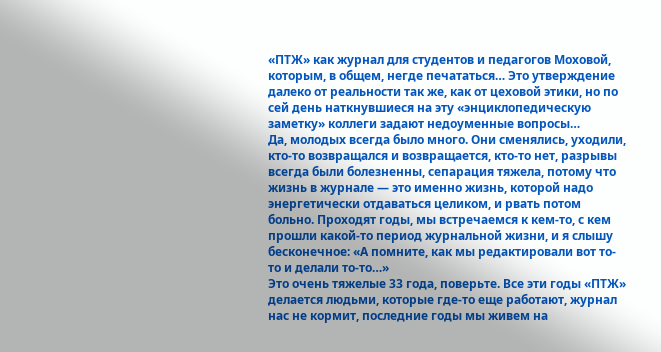«ПТЖ» как журнал для студентов и педагогов Моховой, которым, в общем, негде печататься… Это утверждение далеко от реальности так же, как от цеховой этики, но по сей день наткнувшиеся на эту «энциклопедическую заметку» коллеги задают недоуменные вопросы…
Да, молодых всегда было много. Они сменялись, уходили, кто-то возвращался и возвращается, кто-то нет, разрывы всегда были болезненны, сепарация тяжела, потому что жизнь в журнале — это именно жизнь, которой надо энергетически отдаваться целиком, и рвать потом больно. Проходят годы, мы встречаемся к кем-то, с кем прошли какой-то период журнальной жизни, и я слышу бесконечное: «А помните, как мы редактировали вот то-то и делали то-то…»
Это очень тяжелые 33 года, поверьте. Все эти годы «ПТЖ» делается людьми, которые где-то еще работают, журнал нас не кормит, последние годы мы живем на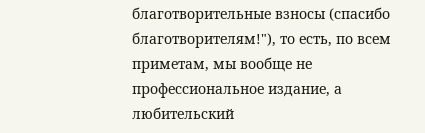благотворительные взносы (спасибо благотворителям!"), то есть, по всем приметам, мы вообще не профессиональное издание, а любительский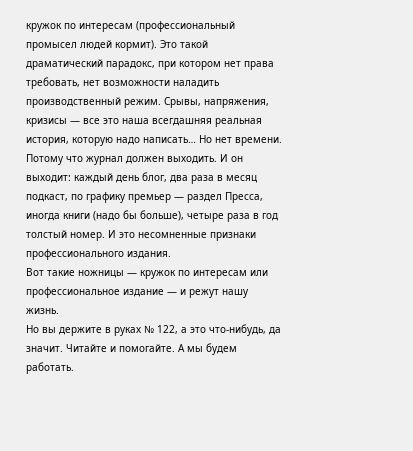кружок по интересам (профессиональный промысел людей кормит). Это такой драматический парадокс, при котором нет права требовать, нет возможности наладить производственный режим. Срывы, напряжения, кризисы — все это наша всегдашняя реальная история, которую надо написать… Но нет времени. Потому что журнал должен выходить. И он выходит: каждый день блог, два раза в месяц подкаст, по графику премьер — раздел Пресса, иногда книги (надо бы больше), четыре раза в год толстый номер. И это несомненные признаки профессионального издания.
Вот такие ножницы — кружок по интересам или профессиональное издание — и режут нашу жизнь.
Но вы держите в руках № 122, а это что-нибудь, да значит. Читайте и помогайте. А мы будем работать.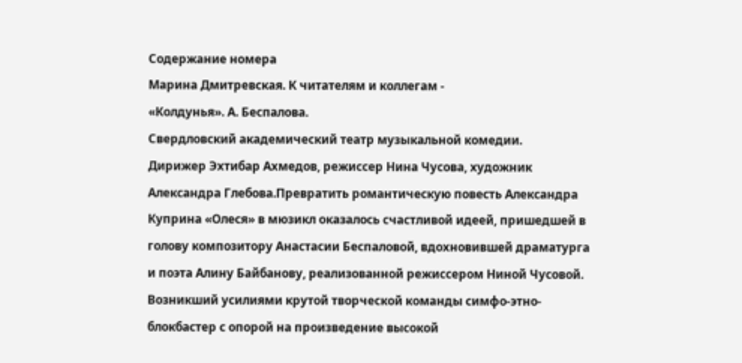Содержание номера
Марина Дмитревская. К читателям и коллегам -
«Колдунья». А. Беспалова.
Свердловский академический театр музыкальной комедии.
Дирижер Эхтибар Ахмедов, режиссер Нина Чусова, художник Александра Глебова.Превратить романтическую повесть Александра Куприна «Олеся» в мюзикл оказалось счастливой идеей, пришедшей в голову композитору Анастасии Беспаловой, вдохновившей драматурга и поэта Алину Байбанову, реализованной режиссером Ниной Чусовой. Возникший усилиями крутой творческой команды симфо-этно-блокбастер с опорой на произведение высокой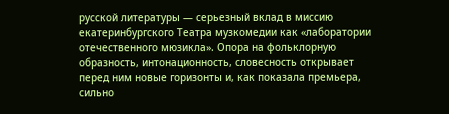русской литературы — серьезный вклад в миссию екатеринбургского Театра музкомедии как «лаборатории отечественного мюзикла». Опора на фольклорную образность, интонационность, словесность открывает перед ним новые горизонты и, как показала премьера, сильно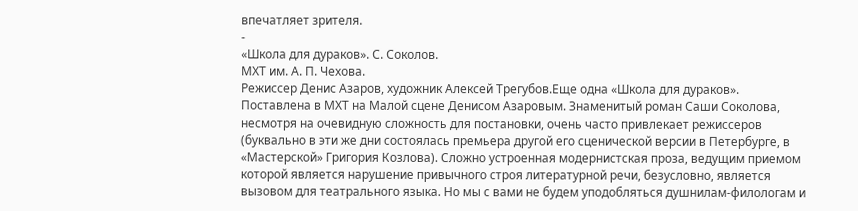впечатляет зрителя.
-
«Школа для дураков». С. Соколов.
МХТ им. А. П. Чехова.
Режиссер Денис Азаров, художник Алексей Трегубов.Еще одна «Школа для дураков». Поставлена в МХТ на Малой сцене Денисом Азаровым. Знаменитый роман Саши Соколова, несмотря на очевидную сложность для постановки, очень часто привлекает режиссеров (буквально в эти же дни состоялась премьера другой его сценической версии в Петербурге, в «Мастерской» Григория Козлова). Сложно устроенная модернистская проза, ведущим приемом которой является нарушение привычного строя литературной речи, безусловно, является вызовом для театрального языка. Но мы с вами не будем уподобляться душнилам-филологам и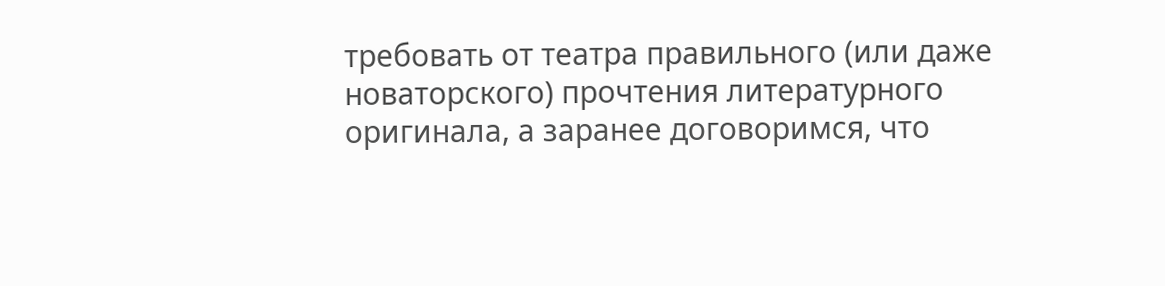требовать от театра правильного (или даже новаторского) прочтения литературного оригинала, а заранее договоримся, что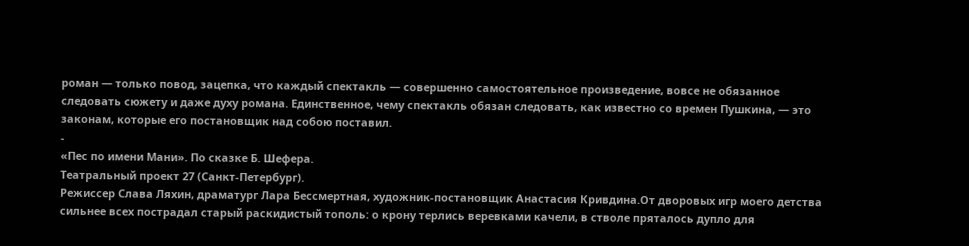роман — только повод, зацепка, что каждый спектакль — совершенно самостоятельное произведение, вовсе не обязанное следовать сюжету и даже духу романа. Единственное, чему спектакль обязан следовать, как известно со времен Пушкина, — это законам, которые его постановщик над собою поставил.
-
«Пес по имени Мани». По сказке Б. Шефера.
Театральный проект 27 (Санкт-Петербург).
Режиссер Слава Ляхин, драматург Лара Бессмертная, художник-постановщик Анастасия Кривдина.От дворовых игр моего детства сильнее всех пострадал старый раскидистый тополь: о крону терлись веревками качели, в стволе пряталось дупло для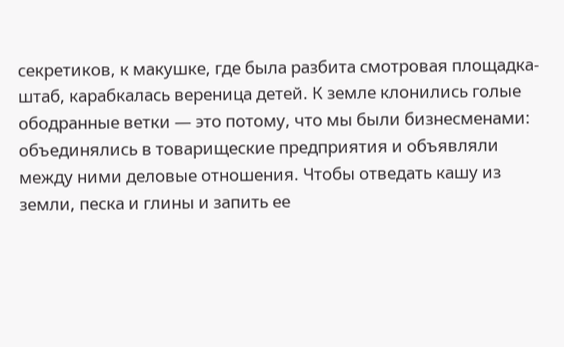секретиков, к макушке, где была разбита смотровая площадка-штаб, карабкалась вереница детей. К земле клонились голые ободранные ветки — это потому, что мы были бизнесменами: объединялись в товарищеские предприятия и объявляли между ними деловые отношения. Чтобы отведать кашу из земли, песка и глины и запить ее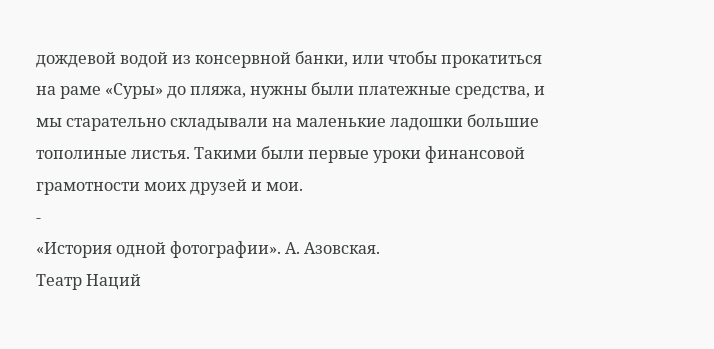дождевой водой из консервной банки, или чтобы прокатиться на раме «Суры» до пляжа, нужны были платежные средства, и мы старательно складывали на маленькие ладошки большие тополиные листья. Такими были первые уроки финансовой грамотности моих друзей и мои.
-
«История одной фотографии». А. Азовская.
Театр Наций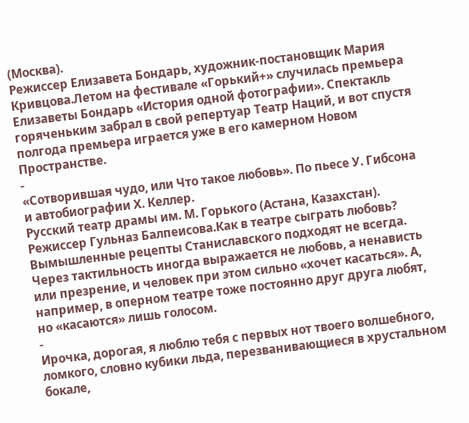(Москва).
Режиссер Елизавета Бондарь, художник-постановщик Мария Кривцова.Летом на фестивале «Горький+» случилась премьера Елизаветы Бондарь «История одной фотографии». Спектакль горяченьким забрал в свой репертуар Театр Наций, и вот спустя полгода премьера играется уже в его камерном Новом Пространстве.
-
«Сотворившая чудо, или Что такое любовь». По пьесе У. Гибсона и автобиографии Х. Келлер.
Русский театр драмы им. М. Горького (Астана, Казахстан).
Режиссер Гульназ Балпеисова.Как в театре сыграть любовь? Вымышленные рецепты Станиславского подходят не всегда. Через тактильность иногда выражается не любовь, а ненависть или презрение, и человек при этом сильно «хочет касаться». А, например, в оперном театре тоже постоянно друг друга любят, но «касаются» лишь голосом.
-
Ирочка, дорогая, я люблю тебя с первых нот твоего волшебного, ломкого, словно кубики льда, перезванивающиеся в хрустальном бокале,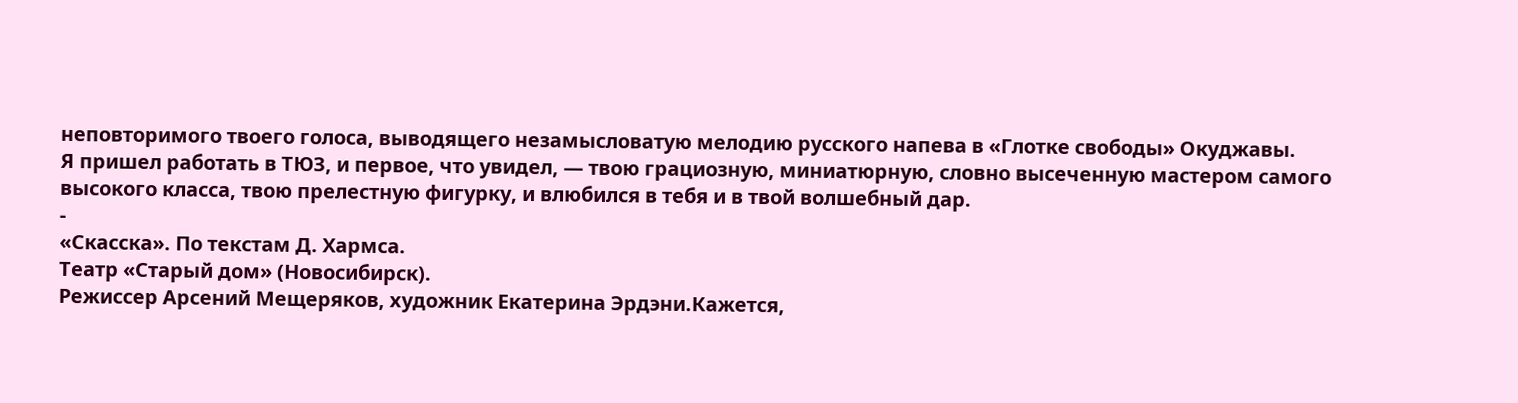неповторимого твоего голоса, выводящего незамысловатую мелодию русского напева в «Глотке свободы» Окуджавы.
Я пришел работать в ТЮЗ, и первое, что увидел, — твою грациозную, миниатюрную, словно высеченную мастером самого высокого класса, твою прелестную фигурку, и влюбился в тебя и в твой волшебный дар.
-
«Скасска». По текстам Д. Хармса.
Театр «Старый дом» (Новосибирск).
Режиссер Арсений Мещеряков, художник Екатерина Эрдэни.Кажется,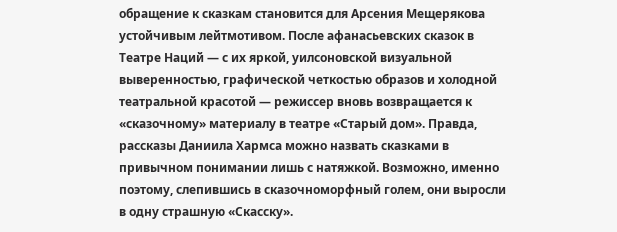обращение к сказкам становится для Арсения Мещерякова устойчивым лейтмотивом. После афанасьевских сказок в Театре Наций — с их яркой, уилсоновской визуальной выверенностью, графической четкостью образов и холодной театральной красотой — режиссер вновь возвращается к «сказочному» материалу в театре «Старый дом». Правда, рассказы Даниила Хармса можно назвать сказками в привычном понимании лишь с натяжкой. Возможно, именно поэтому, слепившись в сказочноморфный голем, они выросли в одну страшную «Скасску».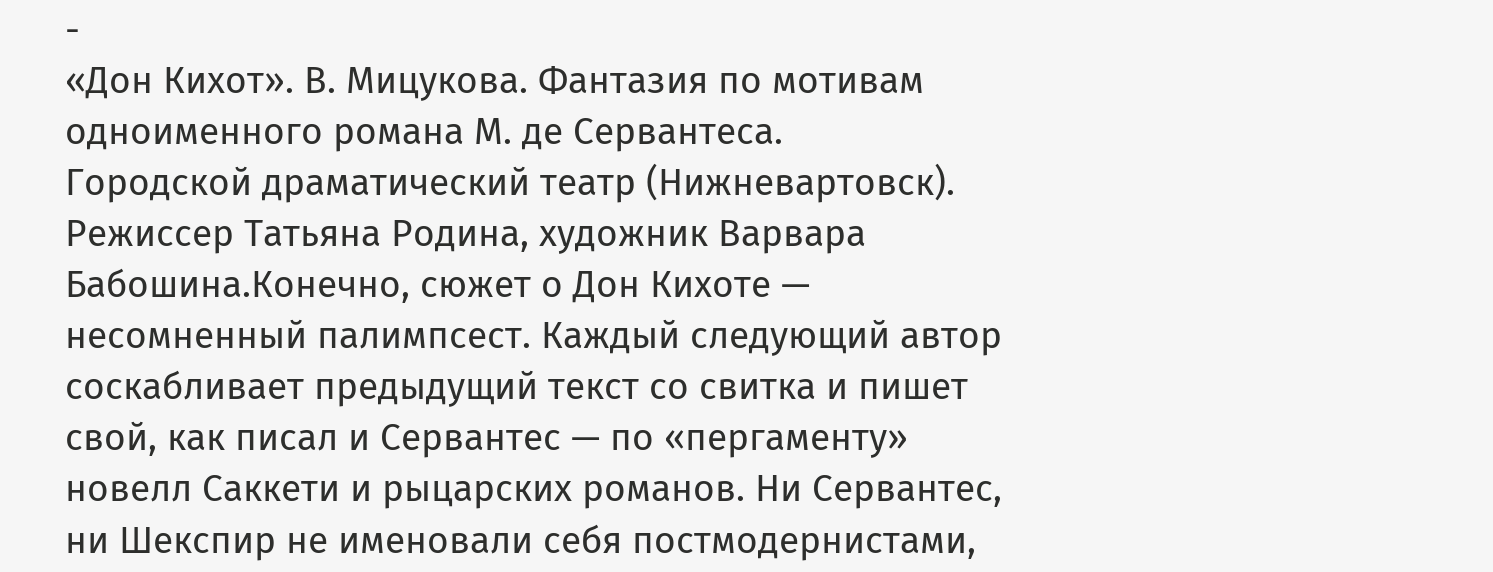-
«Дон Кихот». В. Мицукова. Фантазия по мотивам одноименного романа М. де Сервантеса.
Городской драматический театр (Нижневартовск).
Режиссер Татьяна Родина, художник Варвара Бабошина.Конечно, сюжет о Дон Кихоте — несомненный палимпсест. Каждый следующий автор соскабливает предыдущий текст со свитка и пишет свой, как писал и Сервантес — по «пергаменту» новелл Саккети и рыцарских романов. Ни Сервантес, ни Шекспир не именовали себя постмодернистами,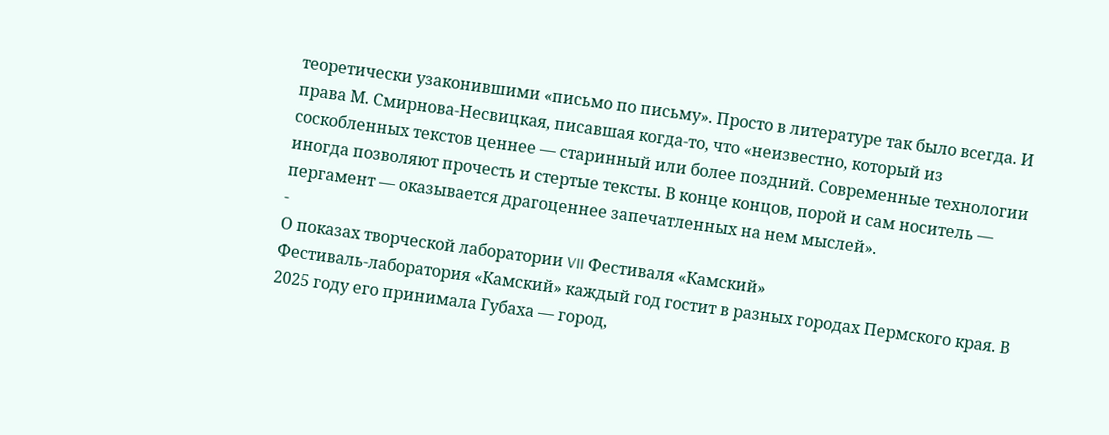теоретически узаконившими «письмо по письму». Просто в литературе так было всегда. И права М. Смирнова-Несвицкая, писавшая когда-то, что «неизвестно, который из соскобленных текстов ценнее — старинный или более поздний. Современные технологии иногда позволяют прочесть и стертые тексты. В конце концов, порой и сам носитель — пергамент — оказывается драгоценнее запечатленных на нем мыслей».
-
О показах творческой лаборатории VII Фестиваля «Камский»
Фестиваль-лаборатория «Камский» каждый год гостит в разных городах Пермского края. В 2025 году его принимала Губаха — город,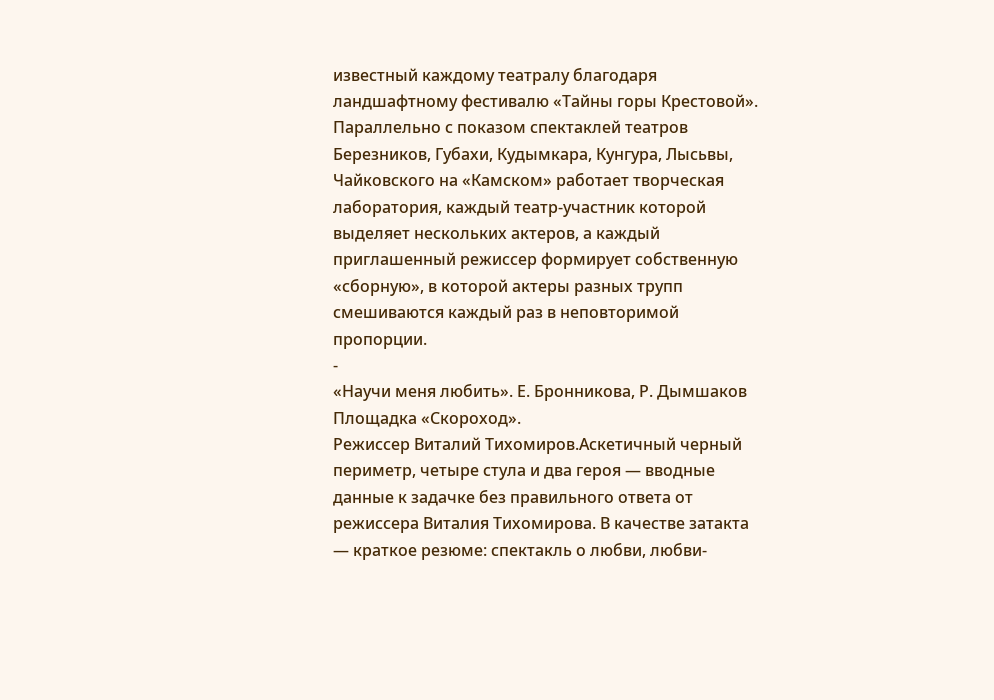известный каждому театралу благодаря ландшафтному фестивалю «Тайны горы Крестовой». Параллельно с показом спектаклей театров Березников, Губахи, Кудымкара, Кунгура, Лысьвы, Чайковского на «Камском» работает творческая лаборатория, каждый театр-участник которой выделяет нескольких актеров, а каждый приглашенный режиссер формирует собственную «сборную», в которой актеры разных трупп смешиваются каждый раз в неповторимой пропорции.
-
«Научи меня любить». Е. Бронникова, Р. Дымшаков
Площадка «Скороход».
Режиссер Виталий Тихомиров.Аскетичный черный периметр, четыре стула и два героя — вводные данные к задачке без правильного ответа от режиссера Виталия Тихомирова. В качестве затакта — краткое резюме: спектакль о любви, любви-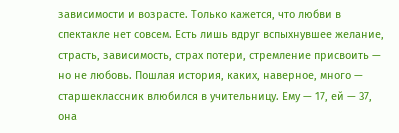зависимости и возрасте. Только кажется, что любви в спектакле нет совсем. Есть лишь вдруг вспыхнувшее желание, страсть, зависимость, страх потери, стремление присвоить — но не любовь. Пошлая история, каких, наверное, много — старшеклассник влюбился в учительницу. Ему — 17, ей — 37, она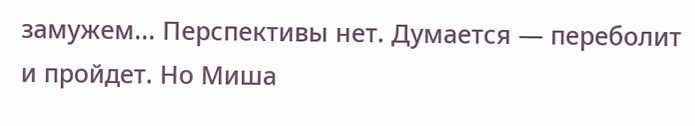замужем... Перспективы нет. Думается — переболит и пройдет. Но Миша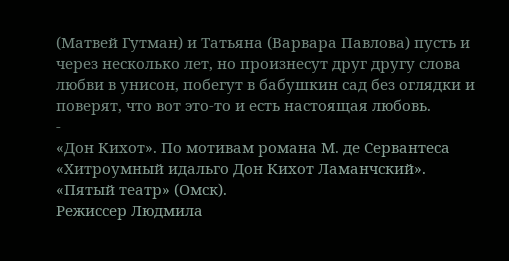(Матвей Гутман) и Татьяна (Варвара Павлова) пусть и через несколько лет, но произнесут друг другу слова любви в унисон, побегут в бабушкин сад без оглядки и поверят, что вот это-то и есть настоящая любовь.
-
«Дон Кихот». По мотивам романа М. де Сервантеса «Хитроумный идальго Дон Кихот Ламанчский».
«Пятый театр» (Омск).
Режиссер Людмила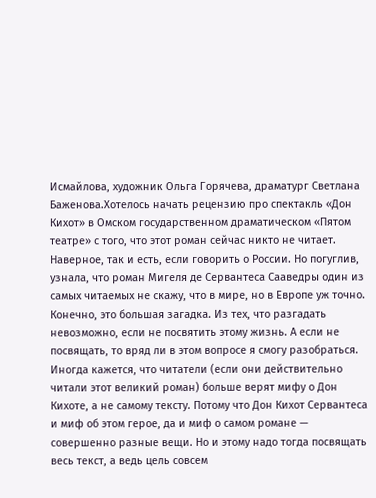Исмайлова, художник Ольга Горячева, драматург Светлана Баженова.Хотелось начать рецензию про спектакль «Дон Кихот» в Омском государственном драматическом «Пятом театре» с того, что этот роман сейчас никто не читает. Наверное, так и есть, если говорить о России. Но погуглив, узнала, что роман Мигеля де Сервантеса Сааведры один из самых читаемых не скажу, что в мире, но в Европе уж точно. Конечно, это большая загадка. Из тех, что разгадать невозможно, если не посвятить этому жизнь. А если не посвящать, то вряд ли в этом вопросе я смогу разобраться. Иногда кажется, что читатели (если они действительно читали этот великий роман) больше верят мифу о Дон Кихоте, а не самому тексту. Потому что Дон Кихот Сервантеса и миф об этом герое, да и миф о самом романе — совершенно разные вещи. Но и этому надо тогда посвящать весь текст, а ведь цель совсем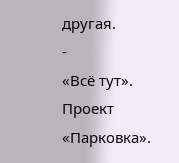другая.
-
«Всё тут».
Проект «Парковка».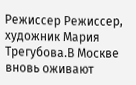Режиссер Режиссер, художник Мария Трегубова.В Москве вновь оживают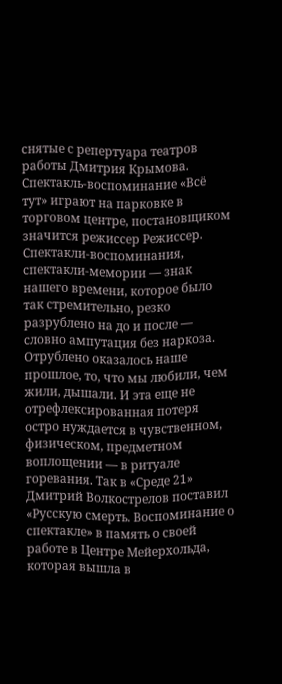снятые с репертуара театров работы Дмитрия Крымова. Спектакль-воспоминание «Всё тут» играют на парковке в торговом центре, постановщиком значится режиссер Режиссер.
Спектакли-воспоминания, спектакли-мемории — знак нашего времени, которое было так стремительно, резко разрублено на до и после — словно ампутация без наркоза. Отрублено оказалось наше прошлое, то, что мы любили, чем жили, дышали. И эта еще не отрефлексированная потеря остро нуждается в чувственном, физическом, предметном воплощении — в ритуале горевания. Так в «Среде 21» Дмитрий Волкострелов поставил «Русскую смерть. Воспоминание о спектакле» в память о своей работе в Центре Мейерхольда, которая вышла в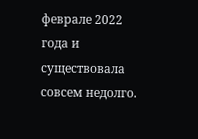феврале 2022 года и существовала совсем недолго.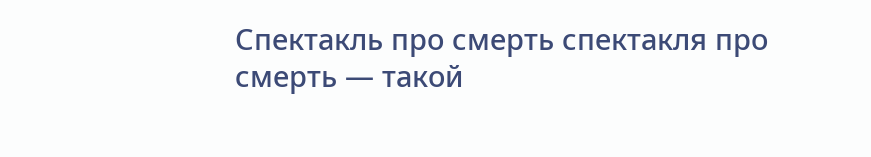Спектакль про смерть спектакля про смерть — такой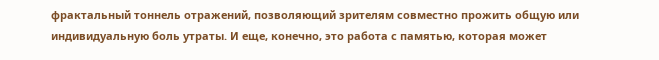фрактальный тоннель отражений, позволяющий зрителям совместно прожить общую или индивидуальную боль утраты. И еще, конечно, это работа с памятью, которая может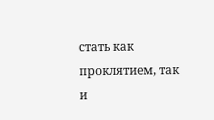стать как проклятием, так и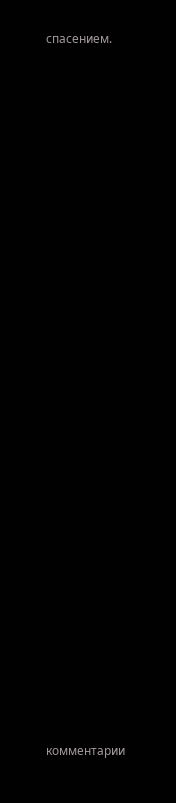спасением.
































комментарии